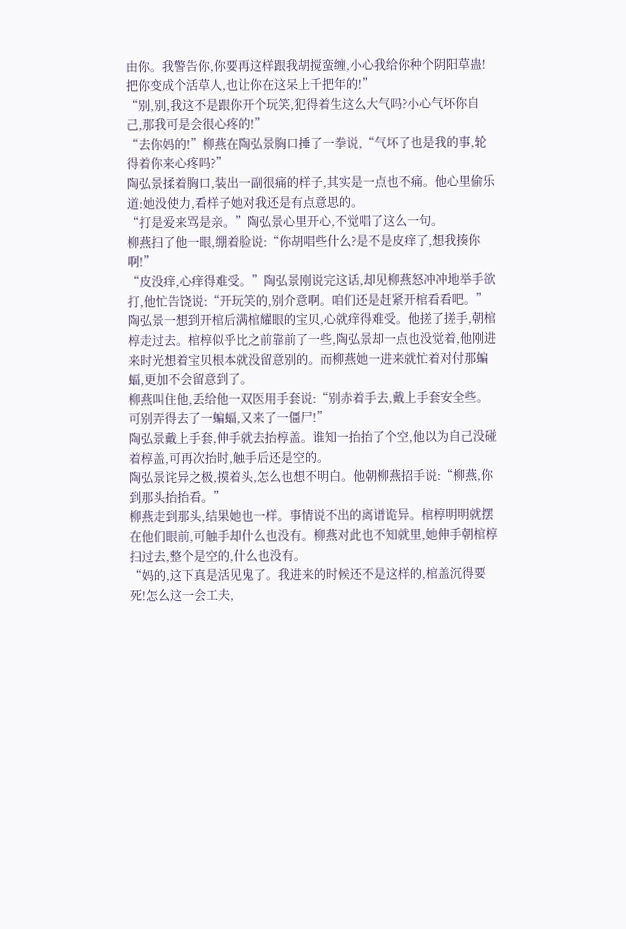由你。我警告你,你要再这样跟我胡搅蛮缠,小心我给你种个阴阳草蛊!把你变成个活草人,也让你在这呆上千把年的!”
“别,别,我这不是跟你开个玩笑,犯得着生这么大气吗?小心气坏你自己,那我可是会很心疼的!”
“去你妈的!”柳燕在陶弘景胸口捶了一拳说,“气坏了也是我的事,轮得着你来心疼吗?”
陶弘景揉着胸口,装出一副很痛的样子,其实是一点也不痛。他心里偷乐道:她没使力,看样子她对我还是有点意思的。
“打是爱来骂是亲。”陶弘景心里开心,不觉唱了这么一句。
柳燕扫了他一眼,绷着脸说:“你胡唱些什么?是不是皮痒了,想我揍你啊!”
“皮没痒,心痒得难受。”陶弘景刚说完这话,却见柳燕怒冲冲地举手欲打,他忙告饶说:“开玩笑的,别介意啊。咱们还是赶紧开棺看看吧。”
陶弘景一想到开棺后满棺耀眼的宝贝,心就痒得难受。他搓了搓手,朝棺椁走过去。棺椁似乎比之前靠前了一些,陶弘景却一点也没觉着,他刚进来时光想着宝贝根本就没留意别的。而柳燕她一进来就忙着对付那蝙蝠,更加不会留意到了。
柳燕叫住他,丢给他一双医用手套说:“别赤着手去,戴上手套安全些。可别弄得去了一蝙蝠,又来了一僵尸!”
陶弘景戴上手套,伸手就去抬椁盖。谁知一抬抬了个空,他以为自己没碰着椁盖,可再次抬时,触手后还是空的。
陶弘景诧异之极,摸着头,怎么也想不明白。他朝柳燕招手说:“柳燕,你到那头抬抬看。”
柳燕走到那头,结果她也一样。事情说不出的离谱诡异。棺椁明明就摆在他们眼前,可触手却什么也没有。柳燕对此也不知就里,她伸手朝棺椁扫过去,整个是空的,什么也没有。
“妈的,这下真是活见鬼了。我进来的时候还不是这样的,棺盖沉得要死!怎么这一会工夫,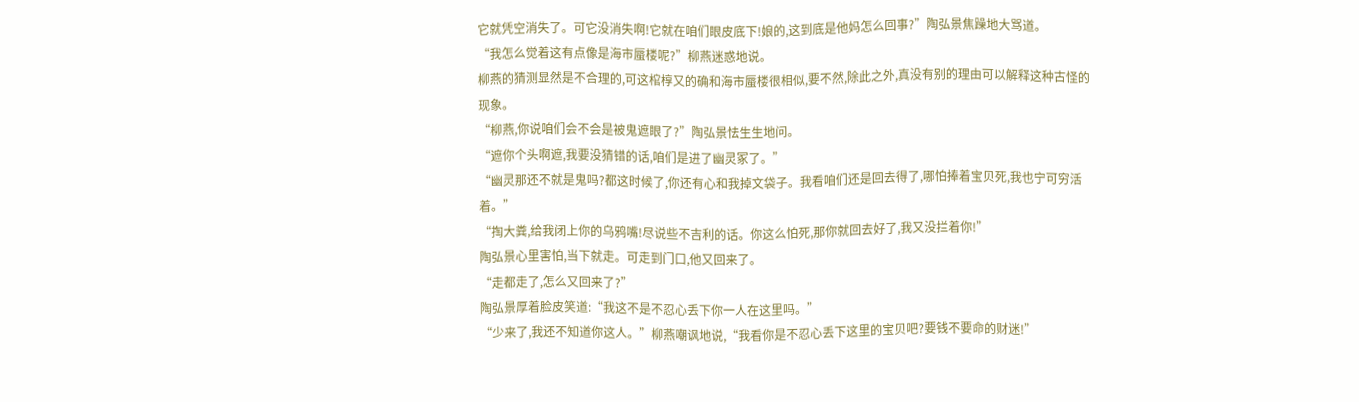它就凭空消失了。可它没消失啊!它就在咱们眼皮底下!娘的,这到底是他妈怎么回事?”陶弘景焦躁地大骂道。
“我怎么觉着这有点像是海市蜃楼呢?”柳燕迷惑地说。
柳燕的猜测显然是不合理的,可这棺椁又的确和海市蜃楼很相似,要不然,除此之外,真没有别的理由可以解释这种古怪的现象。
“柳燕,你说咱们会不会是被鬼遮眼了?”陶弘景怯生生地问。
“遮你个头啊遮,我要没猜错的话,咱们是进了幽灵冢了。”
“幽灵那还不就是鬼吗?都这时候了,你还有心和我掉文袋子。我看咱们还是回去得了,哪怕捧着宝贝死,我也宁可穷活着。”
“掏大粪,给我闭上你的乌鸦嘴!尽说些不吉利的话。你这么怕死,那你就回去好了,我又没拦着你!”
陶弘景心里害怕,当下就走。可走到门口,他又回来了。
“走都走了,怎么又回来了?”
陶弘景厚着脸皮笑道:“我这不是不忍心丢下你一人在这里吗。”
“少来了,我还不知道你这人。”柳燕嘲讽地说,“我看你是不忍心丢下这里的宝贝吧?要钱不要命的财迷!”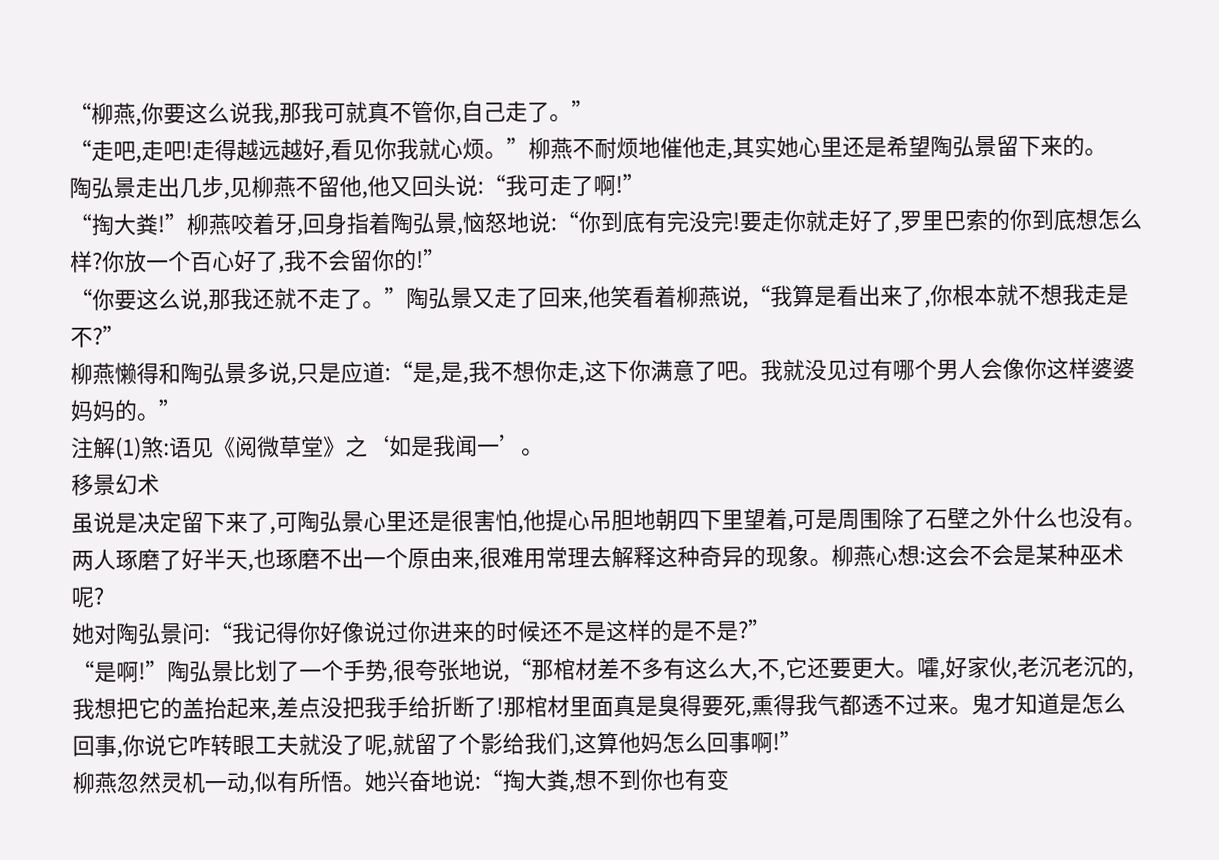“柳燕,你要这么说我,那我可就真不管你,自己走了。”
“走吧,走吧!走得越远越好,看见你我就心烦。”柳燕不耐烦地催他走,其实她心里还是希望陶弘景留下来的。
陶弘景走出几步,见柳燕不留他,他又回头说:“我可走了啊!”
“掏大粪!”柳燕咬着牙,回身指着陶弘景,恼怒地说:“你到底有完没完!要走你就走好了,罗里巴索的你到底想怎么样?你放一个百心好了,我不会留你的!”
“你要这么说,那我还就不走了。”陶弘景又走了回来,他笑看着柳燕说,“我算是看出来了,你根本就不想我走是不?”
柳燕懒得和陶弘景多说,只是应道:“是,是,我不想你走,这下你满意了吧。我就没见过有哪个男人会像你这样婆婆妈妈的。”
注解(1)煞:语见《阅微草堂》之‘如是我闻一’。
移景幻术
虽说是决定留下来了,可陶弘景心里还是很害怕,他提心吊胆地朝四下里望着,可是周围除了石壁之外什么也没有。
两人琢磨了好半天,也琢磨不出一个原由来,很难用常理去解释这种奇异的现象。柳燕心想:这会不会是某种巫术呢?
她对陶弘景问:“我记得你好像说过你进来的时候还不是这样的是不是?”
“是啊!”陶弘景比划了一个手势,很夸张地说,“那棺材差不多有这么大,不,它还要更大。嚯,好家伙,老沉老沉的,我想把它的盖抬起来,差点没把我手给折断了!那棺材里面真是臭得要死,熏得我气都透不过来。鬼才知道是怎么回事,你说它咋转眼工夫就没了呢,就留了个影给我们,这算他妈怎么回事啊!”
柳燕忽然灵机一动,似有所悟。她兴奋地说:“掏大粪,想不到你也有变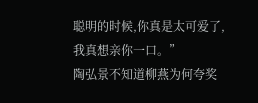聪明的时候,你真是太可爱了,我真想亲你一口。”
陶弘景不知道柳燕为何夸奖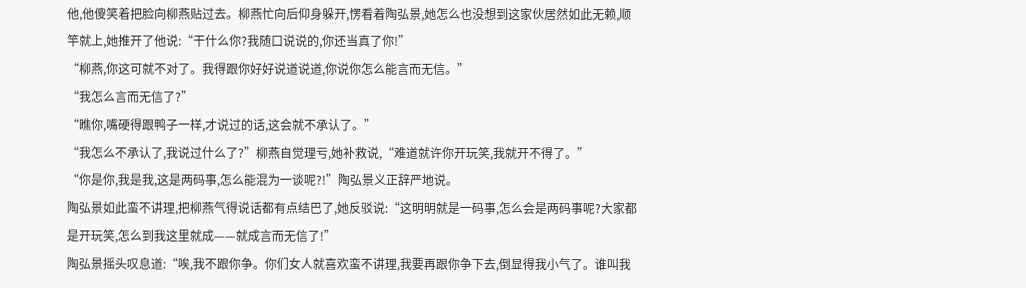他,他傻笑着把脸向柳燕贴过去。柳燕忙向后仰身躲开,愣看着陶弘景,她怎么也没想到这家伙居然如此无赖,顺竿就上,她推开了他说:“干什么你?我随口说说的,你还当真了你!”
“柳燕,你这可就不对了。我得跟你好好说道说道,你说你怎么能言而无信。”
“我怎么言而无信了?”
“瞧你,嘴硬得跟鸭子一样,才说过的话,这会就不承认了。”
“我怎么不承认了,我说过什么了?”柳燕自觉理亏,她补救说,“难道就许你开玩笑,我就开不得了。”
“你是你,我是我,这是两码事,怎么能混为一谈呢?!”陶弘景义正辞严地说。
陶弘景如此蛮不讲理,把柳燕气得说话都有点结巴了,她反驳说:“这明明就是一码事,怎么会是两码事呢?大家都是开玩笑,怎么到我这里就成——就成言而无信了!”
陶弘景摇头叹息道:“唉,我不跟你争。你们女人就喜欢蛮不讲理,我要再跟你争下去,倒显得我小气了。谁叫我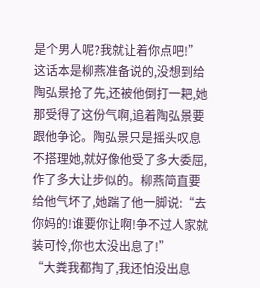是个男人呢?我就让着你点吧!”
这话本是柳燕准备说的,没想到给陶弘景抢了先,还被他倒打一耙,她那受得了这份气啊,追着陶弘景要跟他争论。陶弘景只是摇头叹息不搭理她,就好像他受了多大委屈,作了多大让步似的。柳燕简直要给他气坏了,她踹了他一脚说:“去你妈的!谁要你让啊!争不过人家就装可怜,你也太没出息了!”
“大粪我都掏了,我还怕没出息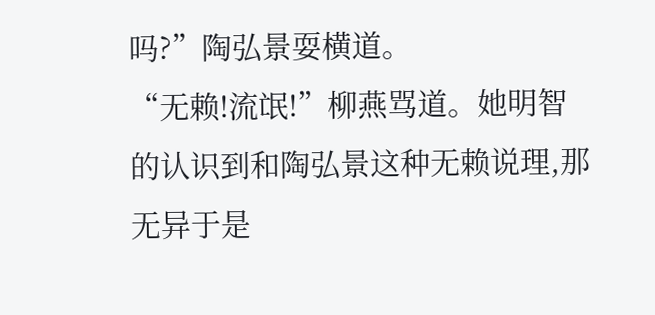吗?”陶弘景耍横道。
“无赖!流氓!”柳燕骂道。她明智的认识到和陶弘景这种无赖说理,那无异于是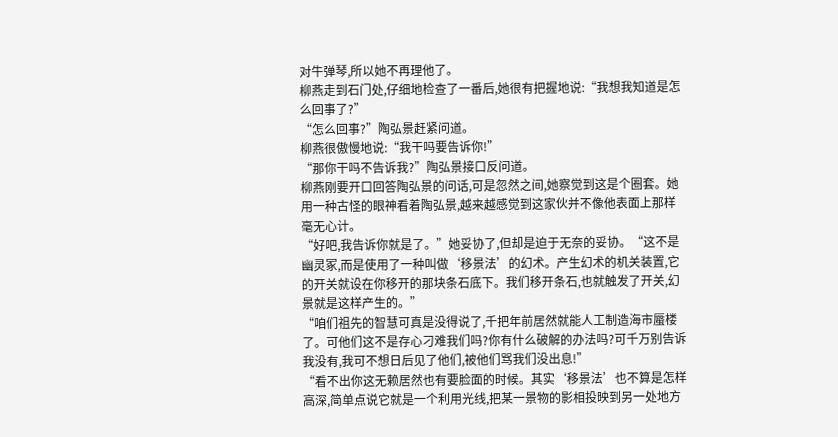对牛弹琴,所以她不再理他了。
柳燕走到石门处,仔细地检查了一番后,她很有把握地说:“我想我知道是怎么回事了?”
“怎么回事?”陶弘景赶紧问道。
柳燕很傲慢地说:“我干吗要告诉你!”
“那你干吗不告诉我?”陶弘景接口反问道。
柳燕刚要开口回答陶弘景的问话,可是忽然之间,她察觉到这是个圈套。她用一种古怪的眼神看着陶弘景,越来越感觉到这家伙并不像他表面上那样毫无心计。
“好吧,我告诉你就是了。”她妥协了,但却是迫于无奈的妥协。“这不是幽灵冢,而是使用了一种叫做‘移景法’的幻术。产生幻术的机关装置,它的开关就设在你移开的那块条石底下。我们移开条石,也就触发了开关,幻景就是这样产生的。”
“咱们祖先的智慧可真是没得说了,千把年前居然就能人工制造海市蜃楼了。可他们这不是存心刁难我们吗?你有什么破解的办法吗?可千万别告诉我没有,我可不想日后见了他们,被他们骂我们没出息!”
“看不出你这无赖居然也有要脸面的时候。其实‘移景法’也不算是怎样高深,简单点说它就是一个利用光线,把某一景物的影相投映到另一处地方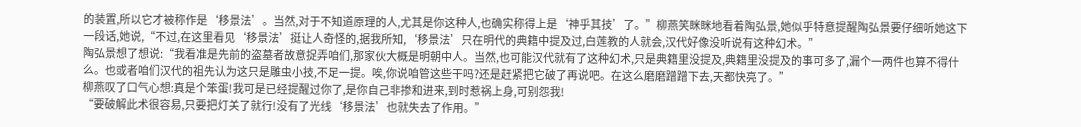的装置,所以它才被称作是‘移景法’。当然,对于不知道原理的人,尤其是你这种人,也确实称得上是‘神乎其技’了。”柳燕笑眯眯地看着陶弘景,她似乎特意提醒陶弘景要仔细听她这下一段话,她说,“不过,在这里看见‘移景法’挺让人奇怪的,据我所知,‘移景法’只在明代的典籍中提及过,白莲教的人就会,汉代好像没听说有这种幻术。”
陶弘景想了想说:“我看准是先前的盗墓者故意捉弄咱们,那家伙大概是明朝中人。当然,也可能汉代就有了这种幻术,只是典籍里没提及,典籍里没提及的事可多了,漏个一两件也算不得什么。也或者咱们汉代的祖先认为这只是雕虫小技,不足一提。唉,你说咱管这些干吗?还是赶紧把它破了再说吧。在这么磨磨蹭蹭下去,天都快亮了。”
柳燕叹了口气心想:真是个笨蛋!我可是已经提醒过你了,是你自己非掺和进来,到时惹祸上身,可别怨我!
“要破解此术很容易,只要把灯关了就行!没有了光线‘移景法’也就失去了作用。”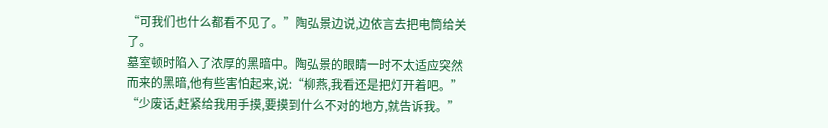“可我们也什么都看不见了。”陶弘景边说,边依言去把电筒给关了。
墓室顿时陷入了浓厚的黑暗中。陶弘景的眼睛一时不太适应突然而来的黑暗,他有些害怕起来,说:“柳燕,我看还是把灯开着吧。”
“少废话,赶紧给我用手摸,要摸到什么不对的地方,就告诉我。”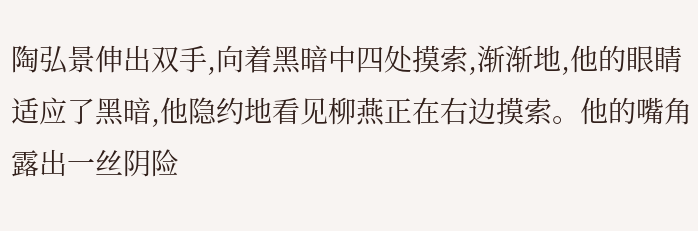陶弘景伸出双手,向着黑暗中四处摸索,渐渐地,他的眼睛适应了黑暗,他隐约地看见柳燕正在右边摸索。他的嘴角露出一丝阴险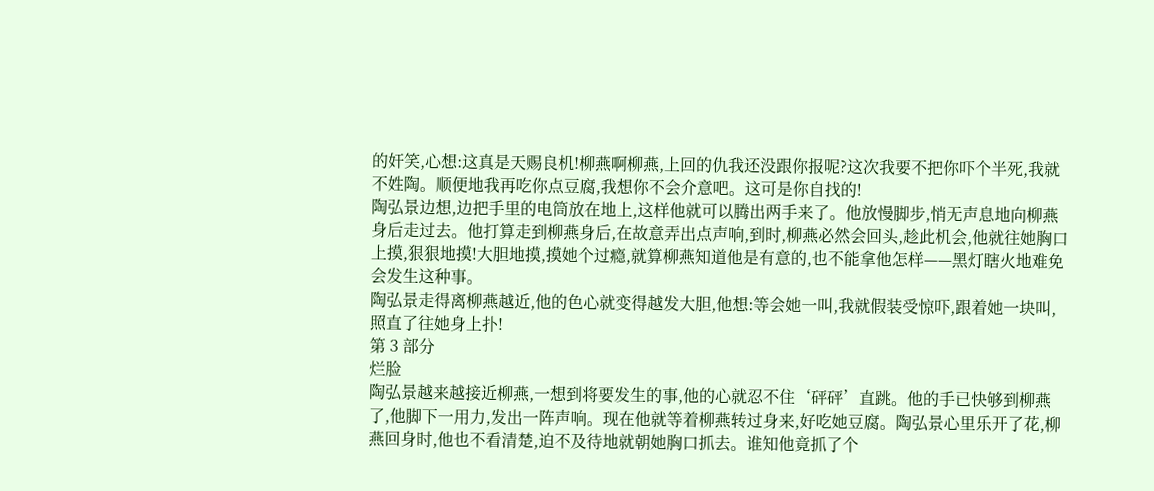的奸笑,心想:这真是天赐良机!柳燕啊柳燕,上回的仇我还没跟你报呢?这次我要不把你吓个半死,我就不姓陶。顺便地我再吃你点豆腐,我想你不会介意吧。这可是你自找的!
陶弘景边想,边把手里的电筒放在地上,这样他就可以腾出两手来了。他放慢脚步,悄无声息地向柳燕身后走过去。他打算走到柳燕身后,在故意弄出点声响,到时,柳燕必然会回头,趁此机会,他就往她胸口上摸,狠狠地摸!大胆地摸,摸她个过瘾,就算柳燕知道他是有意的,也不能拿他怎样——黑灯瞎火地难免会发生这种事。
陶弘景走得离柳燕越近,他的色心就变得越发大胆,他想:等会她一叫,我就假装受惊吓,跟着她一块叫,照直了往她身上扑!
第 3 部分
烂脸
陶弘景越来越接近柳燕,一想到将要发生的事,他的心就忍不住‘砰砰’直跳。他的手已快够到柳燕了,他脚下一用力,发出一阵声响。现在他就等着柳燕转过身来,好吃她豆腐。陶弘景心里乐开了花,柳燕回身时,他也不看清楚,迫不及待地就朝她胸口抓去。谁知他竟抓了个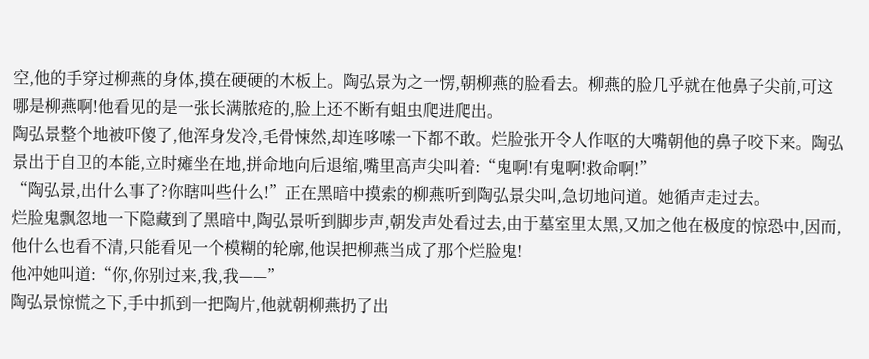空,他的手穿过柳燕的身体,摸在硬硬的木板上。陶弘景为之一愣,朝柳燕的脸看去。柳燕的脸几乎就在他鼻子尖前,可这哪是柳燕啊!他看见的是一张长满脓疮的,脸上还不断有蛆虫爬进爬出。
陶弘景整个地被吓傻了,他浑身发冷,毛骨悚然,却连哆嗦一下都不敢。烂脸张开令人作呕的大嘴朝他的鼻子咬下来。陶弘景出于自卫的本能,立时瘫坐在地,拼命地向后退缩,嘴里高声尖叫着:“鬼啊!有鬼啊!救命啊!”
“陶弘景,出什么事了?你瞎叫些什么!”正在黑暗中摸索的柳燕听到陶弘景尖叫,急切地问道。她循声走过去。
烂脸鬼飘忽地一下隐藏到了黑暗中,陶弘景听到脚步声,朝发声处看过去,由于墓室里太黑,又加之他在极度的惊恐中,因而,他什么也看不清,只能看见一个模糊的轮廓,他误把柳燕当成了那个烂脸鬼!
他冲她叫道:“你,你别过来,我,我——”
陶弘景惊慌之下,手中抓到一把陶片,他就朝柳燕扔了出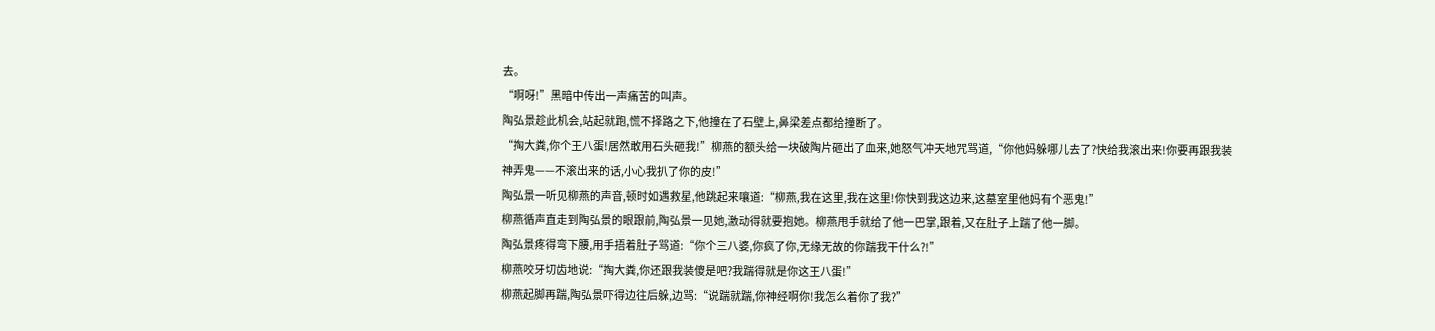去。
“啊呀!”黑暗中传出一声痛苦的叫声。
陶弘景趁此机会,站起就跑,慌不择路之下,他撞在了石壁上,鼻梁差点都给撞断了。
“掏大粪,你个王八蛋!居然敢用石头砸我!”柳燕的额头给一块破陶片砸出了血来,她怒气冲天地咒骂道,“你他妈躲哪儿去了?快给我滚出来!你要再跟我装神弄鬼——不滚出来的话,小心我扒了你的皮!”
陶弘景一听见柳燕的声音,顿时如遇救星,他跳起来嚷道:“柳燕,我在这里,我在这里!你快到我这边来,这墓室里他妈有个恶鬼!”
柳燕循声直走到陶弘景的眼跟前,陶弘景一见她,激动得就要抱她。柳燕甩手就给了他一巴掌,跟着,又在肚子上踹了他一脚。
陶弘景疼得弯下腰,用手捂着肚子骂道:“你个三八婆,你疯了你,无缘无故的你踹我干什么?!”
柳燕咬牙切齿地说:“掏大粪,你还跟我装傻是吧?我踹得就是你这王八蛋!”
柳燕起脚再踹,陶弘景吓得边往后躲,边骂:“说踹就踹,你神经啊你!我怎么着你了我?”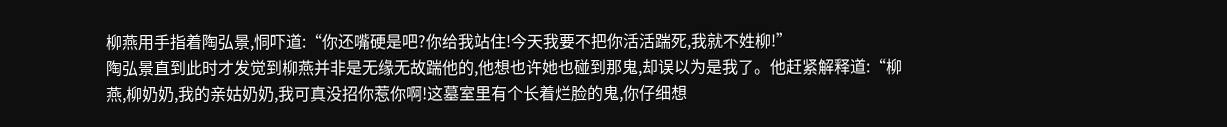柳燕用手指着陶弘景,恫吓道:“你还嘴硬是吧?你给我站住!今天我要不把你活活踹死,我就不姓柳!”
陶弘景直到此时才发觉到柳燕并非是无缘无故踹他的,他想也许她也碰到那鬼,却误以为是我了。他赶紧解释道:“柳燕,柳奶奶,我的亲姑奶奶,我可真没招你惹你啊!这墓室里有个长着烂脸的鬼,你仔细想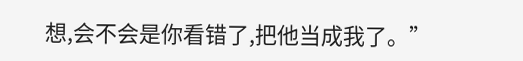想,会不会是你看错了,把他当成我了。”